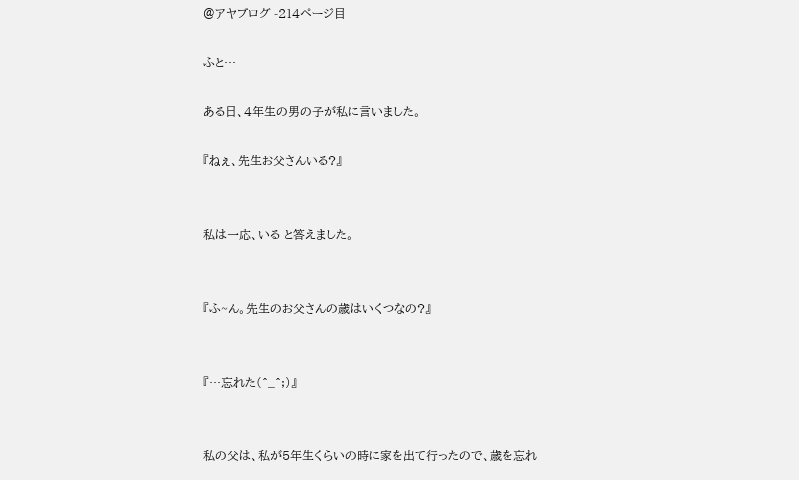@アヤブログ -214ページ目

ふと…

ある日、4年生の男の子が私に言いました。

『ねぇ、先生お父さんいる?』


私は一応、いる と答えました。


『ふ~ん。先生のお父さんの歳はいくつなの?』


『…忘れた(^_^;)』


私の父は、私が5年生くらいの時に家を出て行ったので、歳を忘れ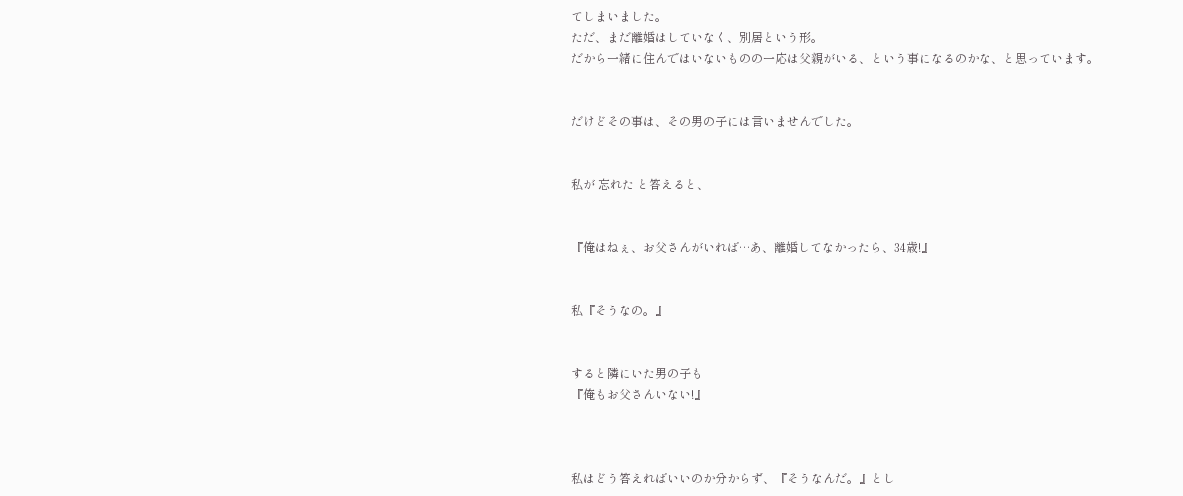てしまいました。
ただ、まだ離婚はしていなく、別居という形。
だから一緒に住んではいないものの一応は父親がいる、という事になるのかな、と思っています。


だけどその事は、その男の子には言いませんでした。


私が 忘れた と答えると、


『俺はねぇ、お父さんがいれば…あ、離婚してなかったら、34歳!』


私『そうなの。』


すると隣にいた男の子も
『俺もお父さんいない!』



私はどう答えればいいのか分からず、『そうなんだ。』とし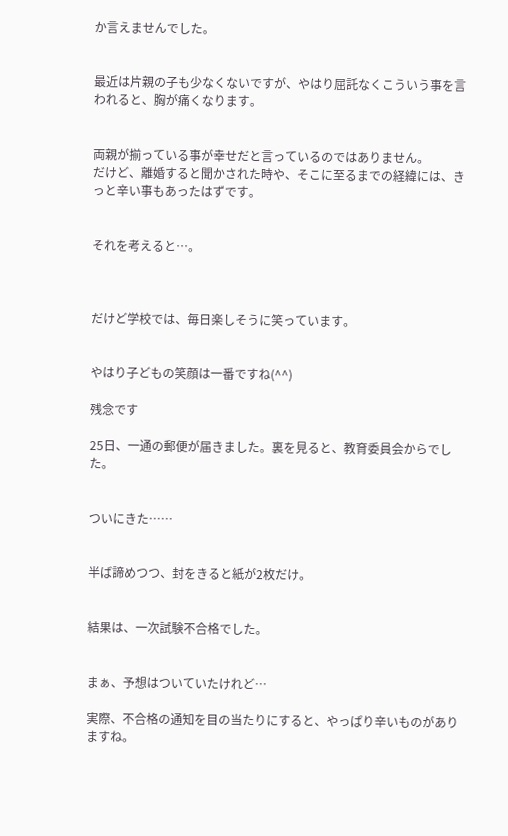か言えませんでした。


最近は片親の子も少なくないですが、やはり屈託なくこういう事を言われると、胸が痛くなります。


両親が揃っている事が幸せだと言っているのではありません。
だけど、離婚すると聞かされた時や、そこに至るまでの経緯には、きっと辛い事もあったはずです。


それを考えると…。



だけど学校では、毎日楽しそうに笑っています。


やはり子どもの笑顔は一番ですね(^^)

残念です

25日、一通の郵便が届きました。裏を見ると、教育委員会からでした。


ついにきた……


半ば諦めつつ、封をきると紙が2枚だけ。


結果は、一次試験不合格でした。


まぁ、予想はついていたけれど…

実際、不合格の通知を目の当たりにすると、やっぱり辛いものがありますね。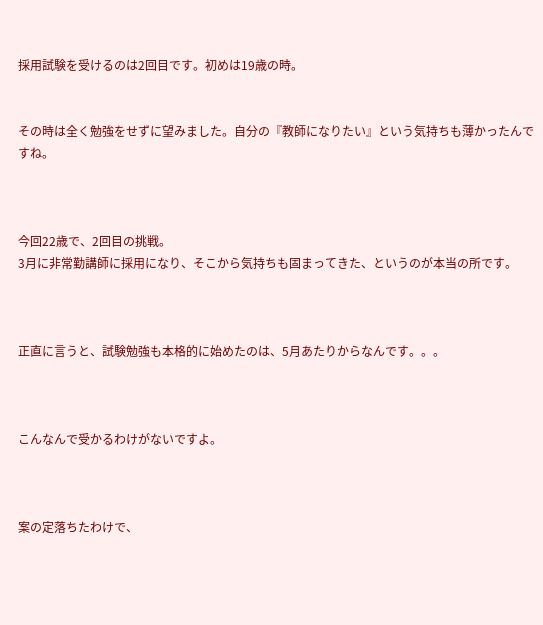採用試験を受けるのは2回目です。初めは19歳の時。


その時は全く勉強をせずに望みました。自分の『教師になりたい』という気持ちも薄かったんですね。



今回22歳で、2回目の挑戦。
3月に非常勤講師に採用になり、そこから気持ちも固まってきた、というのが本当の所です。



正直に言うと、試験勉強も本格的に始めたのは、5月あたりからなんです。。。



こんなんで受かるわけがないですよ。



案の定落ちたわけで、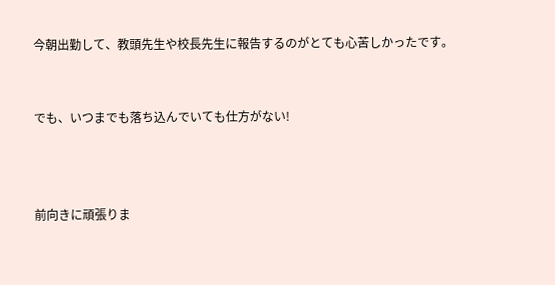今朝出勤して、教頭先生や校長先生に報告するのがとても心苦しかったです。


でも、いつまでも落ち込んでいても仕方がない!



前向きに頑張りま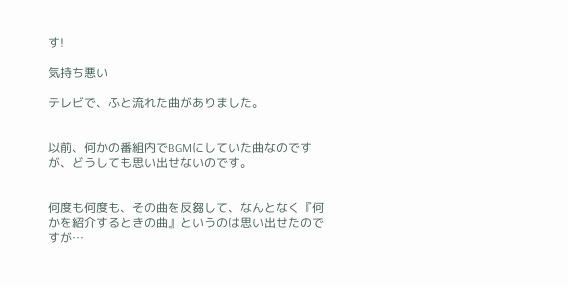す!

気持ち悪い

テレビで、ふと流れた曲がありました。


以前、何かの番組内でBGMにしていた曲なのですが、どうしても思い出せないのです。


何度も何度も、その曲を反芻して、なんとなく『何かを紹介するときの曲』というのは思い出せたのですが…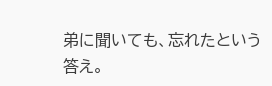弟に聞いても、忘れたという答え。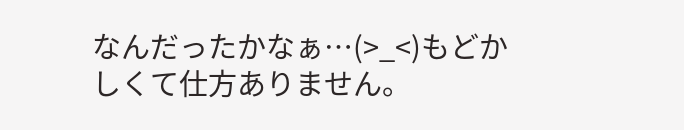なんだったかなぁ…(>_<)もどかしくて仕方ありません。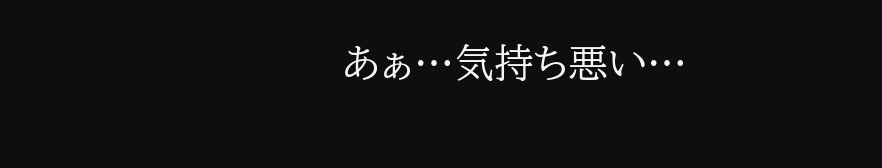あぁ…気持ち悪い…